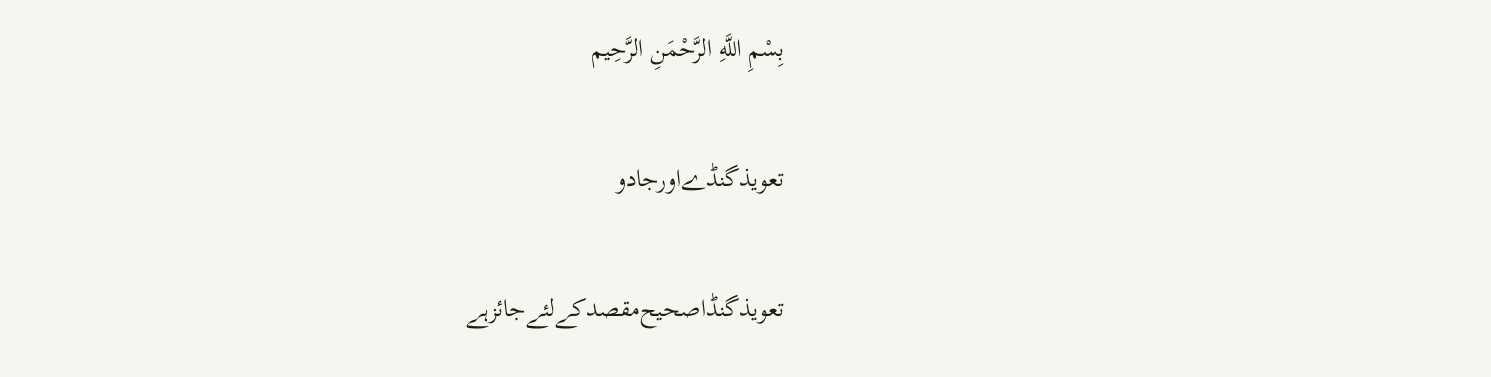بِسْمِ اللَّهِ الرَّحْمَنِ الرَّحِيم

تعویذ‌گنڈے‌اور‌جادو

تعویذ‌گنڈا‌صحیح‌مقصد‌کے‌لئے‌جائز‌ہے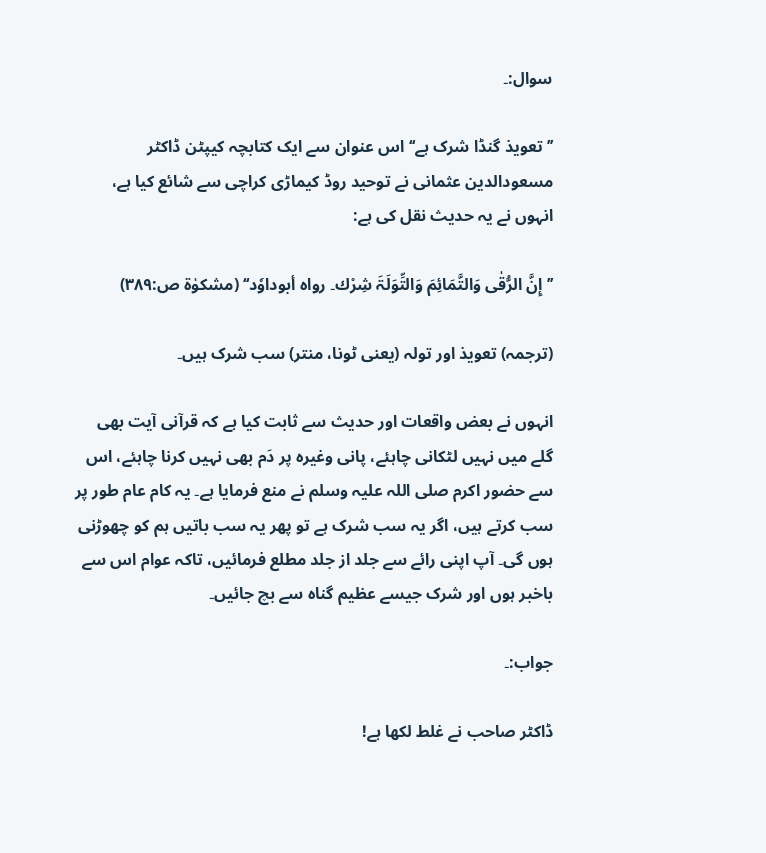سوال:۔

’’تعویذ گنڈا شرک ہے‘‘ اس عنوان سے ایک کتابچہ کیپٹن ڈاکٹر مسعودالدین عثمانی نے توحید روڈ کیماڑی کراچی سے شائع کیا ہے، انہوں نے یہ حدیث نقل کی ہے:

’’إِنَّ الرُّقٰی وَالتَّمَائِمَ وَالتِّوَلَۃَ شِرْك۔ رواہ أبوداوٗد‘‘ (مشکوٰۃ ص:۳۸۹)

(ترجمہ) تعویذ اور تولہ (یعنی ٹونا، منتر) سب شرک ہیں۔

انہوں نے بعض واقعات اور حدیث سے ثابت کیا ہے کہ قرآنی آیت بھی گلے میں نہیں لٹکانی چاہئے، پانی وغیرہ پر دَم بھی نہیں کرنا چاہئے، اس سے حضور اکرم صلی اللہ علیہ وسلم نے منع فرمایا ہے۔ یہ کام عام طور پر سب کرتے ہیں، اگر یہ سب شرک ہے تو پھر یہ سب باتیں ہم کو چھوڑنی ہوں گی۔ آپ اپنی رائے سے جلد از جلد مطلع فرمائیں، تاکہ عوام اس سے باخبر ہوں اور شرک جیسے عظیم گناہ سے بچ جائیں۔

جواب:۔

ڈاکٹر صاحب نے غلط لکھا ہے!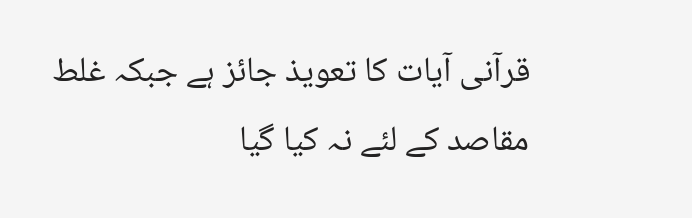قرآنی آیات کا تعویذ جائز ہے جبکہ غلط مقاصد کے لئے نہ کیا گیا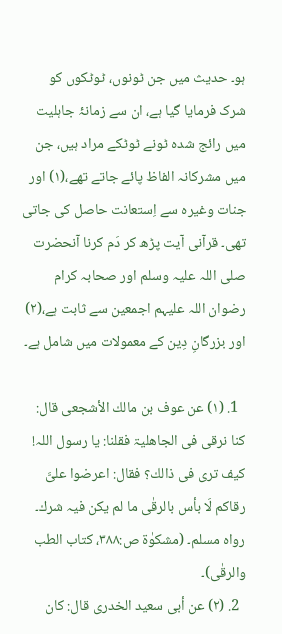ہو۔ حدیث میں جن ٹونوں، ٹوٹکوں کو شرک فرمایا گیا ہے، ان سے زمانۂ جاہلیت میں رائج شدہ ٹونے ٹوٹکے مراد ہیں، جن میں مشرکانہ الفاظ پائے جاتے تھے،(۱) اور جنات وغیرہ سے اِستعانت حاصل کی جاتی تھی۔ قرآنی آیت پڑھ کر دَم کرنا آنحضرت صلی اللہ علیہ وسلم اور صحابہ کرام رضوان اللہ علیہم اجمعین سے ثابت ہے،(۲) اور بزرگانِ دِین کے معمولات میں شامل ہے۔

  1. (۱) عن عوف بن مالك الأشجعی قال: كنا نرقی فی الجاھلیۃ فقلنا: یا رسول اللہ! کیف تری فی ذالك؟ فقال: اعرضوا علیَّ رقاكم لَا بأس بالرقٰی ما لم یكن فیہ شرك۔ رواہ مسلم۔ (مشکوٰۃ ص:۳۸۸، کتاب الطب والرقٰی)۔
  2. (۲) عن أبی سعید الخدری قال: کان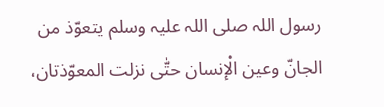رسول اللہ صلی اللہ علیہ وسلم یتعوّذ من الجانّ وعین الْإنسان حتّٰی نزلت المعوّذتان،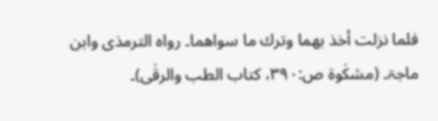فلما نزلت أخذ بھما وترك ما سواھما۔ رواہ الترمذی وابن ماجۃ۔ (مشكٰوۃ ص:۳۹۰، کتاب الطب والرقٰی)۔